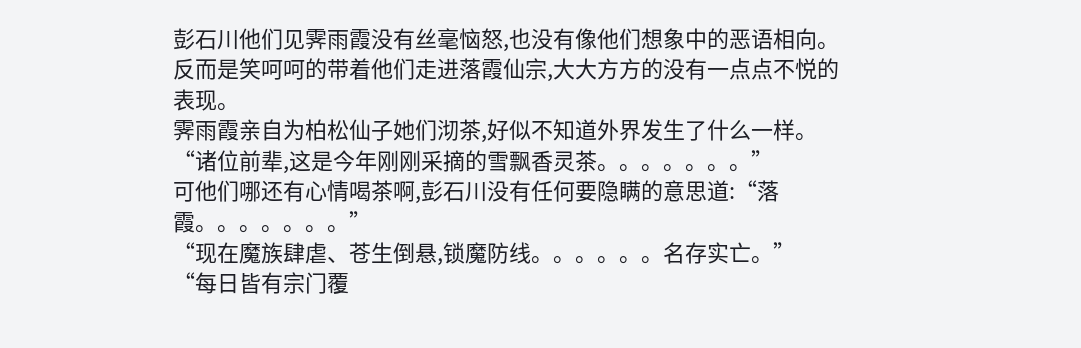彭石川他们见霁雨霞没有丝毫恼怒,也没有像他们想象中的恶语相向。
反而是笑呵呵的带着他们走进落霞仙宗,大大方方的没有一点点不悦的表现。
霁雨霞亲自为柏松仙子她们沏茶,好似不知道外界发生了什么一样。
“诸位前辈,这是今年刚刚采摘的雪飘香灵茶。。。。。。。”
可他们哪还有心情喝茶啊,彭石川没有任何要隐瞒的意思道:“落霞。。。。。。。”
“现在魔族肆虐、苍生倒悬,锁魔防线。。。。。。名存实亡。”
“每日皆有宗门覆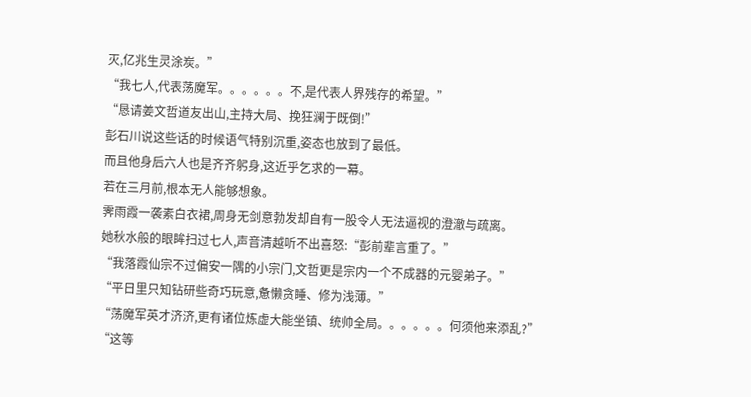灭,亿兆生灵涂炭。”
“我七人,代表荡魔军。。。。。。不,是代表人界残存的希望。”
“恳请姜文哲道友出山,主持大局、挽狂澜于既倒!”
彭石川说这些话的时候语气特别沉重,姿态也放到了最低。
而且他身后六人也是齐齐躬身,这近乎乞求的一幕。
若在三月前,根本无人能够想象。
霁雨霞一袭素白衣裙,周身无剑意勃发却自有一股令人无法逼视的澄澈与疏离。
她秋水般的眼眸扫过七人,声音清越听不出喜怒:“彭前辈言重了。”
“我落霞仙宗不过偏安一隅的小宗门,文哲更是宗内一个不成器的元婴弟子。”
“平日里只知钻研些奇巧玩意,惫懒贪睡、修为浅薄。”
“荡魔军英才济济,更有诸位炼虚大能坐镇、统帅全局。。。。。。何须他来添乱?”
“这等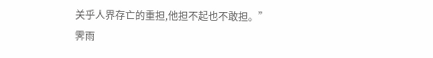关乎人界存亡的重担,他担不起也不敢担。”
霁雨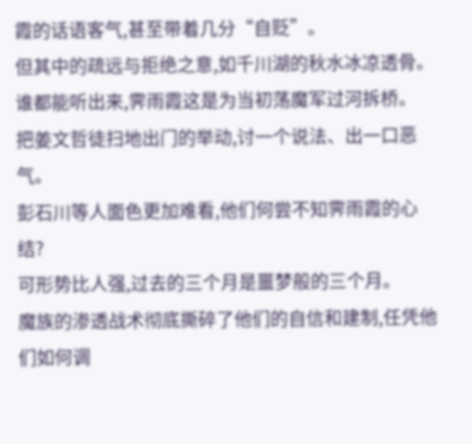霞的话语客气,甚至带着几分“自贬”。
但其中的疏远与拒绝之意,如千川湖的秋水冰凉透骨。
谁都能听出来,霁雨霞这是为当初荡魔军过河拆桥。
把姜文哲徒扫地出门的举动,讨一个说法、出一口恶气。
彭石川等人面色更加难看,他们何尝不知霁雨霞的心结?
可形势比人强,过去的三个月是噩梦般的三个月。
魔族的渗透战术彻底撕碎了他们的自信和建制,任凭他们如何调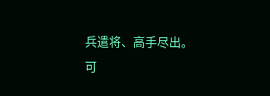兵遣将、高手尽出。
可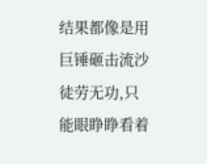结果都像是用巨锤砸击流沙徒劳无功,只能眼睁睁看着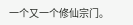一个又一个修仙宗门。